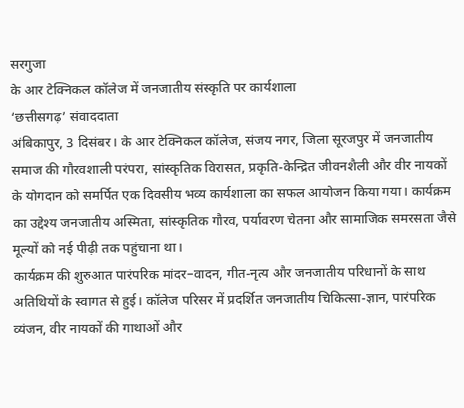सरगुजा
के आर टेक्निकल कॉलेज में जनजातीय संस्कृति पर कार्यशाला
‘छत्तीसगढ़’ संवाददाता
अंबिकापुर, 3 दिसंबर। के आर टेक्निकल कॉलेज, संजय नगर, जिला सूरजपुर में जनजातीय समाज की गौरवशाली परंपरा, सांस्कृतिक विरासत, प्रकृति-केन्द्रित जीवनशैली और वीर नायकों के योगदान को समर्पित एक दिवसीय भव्य कार्यशाला का सफल आयोजन किया गया। कार्यक्रम का उद्देश्य जनजातीय अस्मिता, सांस्कृतिक गौरव, पर्यावरण चेतना और सामाजिक समरसता जैसे मूल्यों को नई पीढ़ी तक पहुंचाना था।
कार्यक्रम की शुरुआत पारंपरिक मांदर–वादन, गीत-नृत्य और जनजातीय परिधानों के साथ अतिथियों के स्वागत से हुई। कॉलेज परिसर में प्रदर्शित जनजातीय चिकित्सा-ज्ञान, पारंपरिक व्यंजन, वीर नायकों की गाथाओं और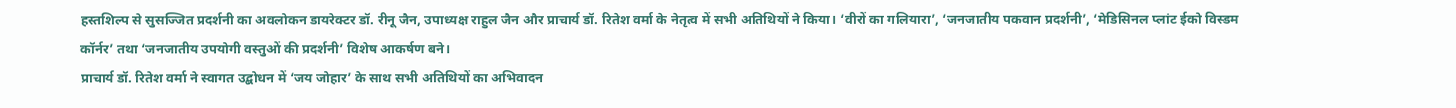हस्तशिल्प से सुसज्जित प्रदर्शनी का अवलोकन डायरेक्टर डॉ. रीनू जैन, उपाध्यक्ष राहुल जैन और प्राचार्य डॉ. रितेश वर्मा के नेतृत्व में सभी अतिथियों ने किया। ‘वीरों का गलियारा’, ‘जनजातीय पकवान प्रदर्शनी’, ‘मेडिसिनल प्लांट ईको विस्डम कॉर्नर’ तथा ‘जनजातीय उपयोगी वस्तुओं की प्रदर्शनी’ विशेष आकर्षण बने।
प्राचार्य डॉ. रितेश वर्मा ने स्वागत उद्बोधन में ‘जय जोहार’ के साथ सभी अतिथियों का अभिवादन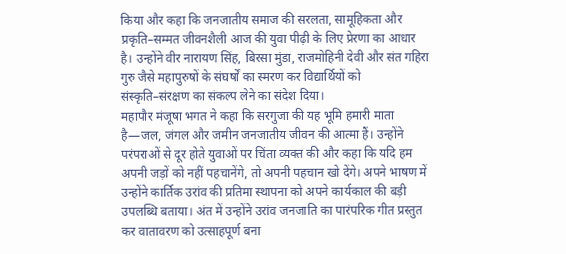किया और कहा कि जनजातीय समाज की सरलता, सामूहिकता और प्रकृति–सम्मत जीवनशैली आज की युवा पीढ़ी के लिए प्रेरणा का आधार है। उन्होंने वीर नारायण सिंह, बिरसा मुंडा, राजमोहिनी देवी और संत गहिरा गुरु जैसे महापुरुषों के संघर्षों का स्मरण कर विद्यार्थियों को संस्कृति–संरक्षण का संकल्प लेने का संदेश दिया।
महापौर मंजूषा भगत ने कहा कि सरगुजा की यह भूमि हमारी माता है—जल, जंगल और जमीन जनजातीय जीवन की आत्मा हैं। उन्होंने परंपराओं से दूर होते युवाओं पर चिंता व्यक्त की और कहा कि यदि हम अपनी जड़ों को नहीं पहचानेंगे, तो अपनी पहचान खो देंगे। अपने भाषण में उन्होंने कार्तिक उरांव की प्रतिमा स्थापना को अपने कार्यकाल की बड़ी उपलब्धि बताया। अंत में उन्होंने उरांव जनजाति का पारंपरिक गीत प्रस्तुत कर वातावरण को उत्साहपूर्ण बना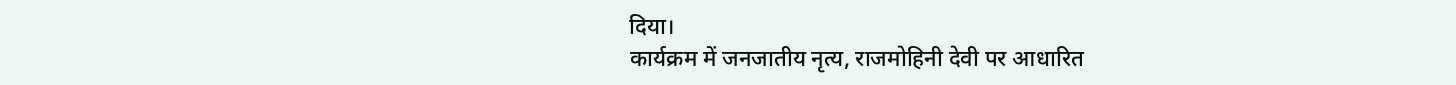दिया।
कार्यक्रम में जनजातीय नृत्य, राजमोहिनी देवी पर आधारित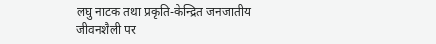लघु नाटक तथा प्रकृति-केन्द्रित जनजातीय जीवनशैली पर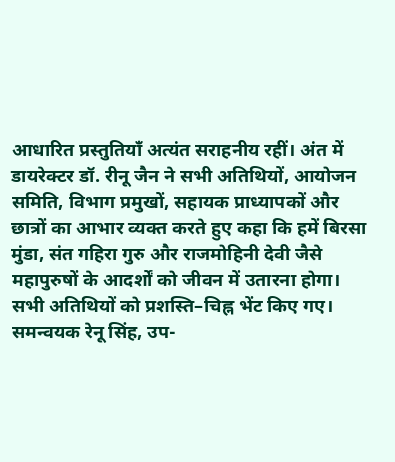आधारित प्रस्तुतियाँ अत्यंत सराहनीय रहीं। अंत में डायरेक्टर डॉ. रीनू जैन ने सभी अतिथियों, आयोजन समिति, विभाग प्रमुखों, सहायक प्राध्यापकों और छात्रों का आभार व्यक्त करते हुए कहा कि हमें बिरसा मुंडा, संत गहिरा गुरु और राजमोहिनी देवी जैसे महापुरुषों के आदर्शों को जीवन में उतारना होगा।
सभी अतिथियों को प्रशस्ति–चिह्न भेंट किए गए।
समन्वयक रेनू सिंह, उप-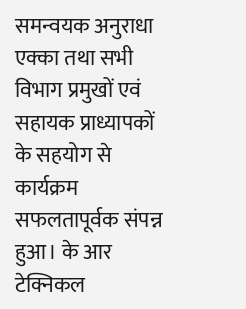समन्वयक अनुराधा एक्का तथा सभी विभाग प्रमुखों एवं सहायक प्राध्यापकों के सहयोग से कार्यक्रम सफलतापूर्वक संपन्न हुआ। के आर टेक्निकल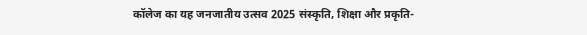कॉलेज का यह जनजातीय उत्सव 2025 संस्कृति, शिक्षा और प्रकृति-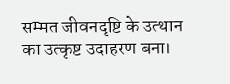सम्मत जीवनदृष्टि के उत्थान का उत्कृष्ट उदाहरण बना।